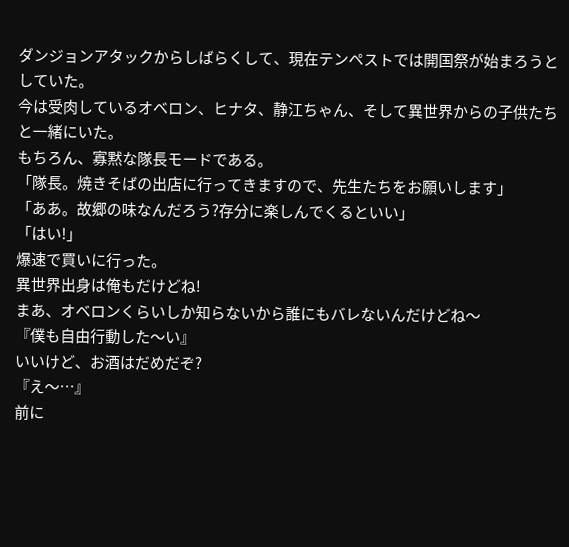ダンジョンアタックからしばらくして、現在テンペストでは開国祭が始まろうとしていた。
今は受肉しているオベロン、ヒナタ、静江ちゃん、そして異世界からの子供たちと一緒にいた。
もちろん、寡黙な隊長モードである。
「隊長。焼きそばの出店に行ってきますので、先生たちをお願いします」
「ああ。故郷の味なんだろう?存分に楽しんでくるといい」
「はい!」
爆速で買いに行った。
異世界出身は俺もだけどね!
まあ、オベロンくらいしか知らないから誰にもバレないんだけどね〜
『僕も自由行動した〜い』
いいけど、お酒はだめだぞ?
『え〜…』
前に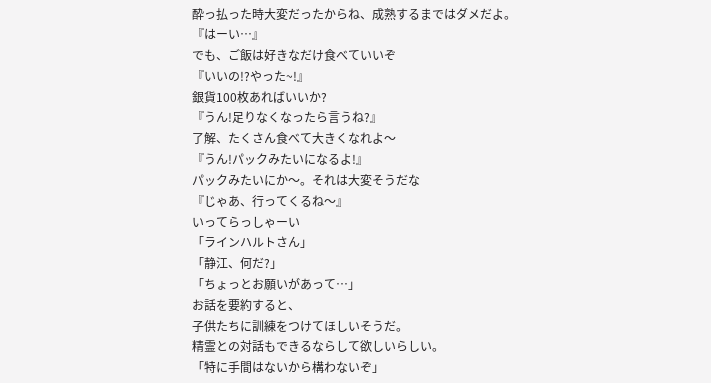酔っ払った時大変だったからね、成熟するまではダメだよ。
『はーい…』
でも、ご飯は好きなだけ食べていいぞ
『いいの!?やった~!』
銀貨100枚あればいいか?
『うん!足りなくなったら言うね?』
了解、たくさん食べて大きくなれよ〜
『うん!パックみたいになるよ!』
パックみたいにか〜。それは大変そうだな
『じゃあ、行ってくるね〜』
いってらっしゃーい
「ラインハルトさん」
「静江、何だ?」
「ちょっとお願いがあって…」
お話を要約すると、
子供たちに訓練をつけてほしいそうだ。
精霊との対話もできるならして欲しいらしい。
「特に手間はないから構わないぞ」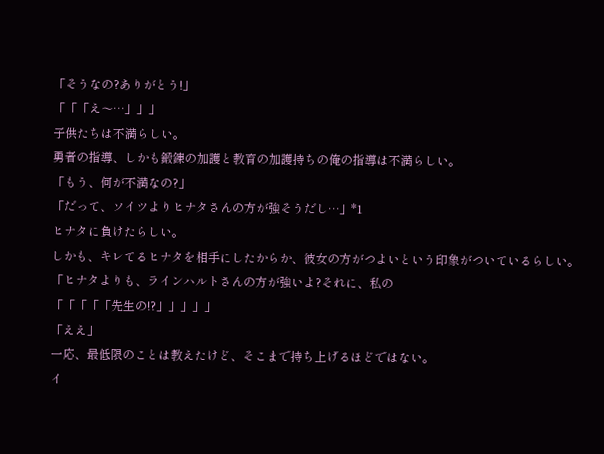「そうなの?ありがとう!」
「「「え〜…」」」
子供たちは不満らしい。
勇者の指導、しかも鍛錬の加護と教育の加護持ちの俺の指導は不満らしい。
「もう、何が不満なの?」
「だって、ソイツよりヒナタさんの方が強そうだし…」*1
ヒナタに負けたらしい。
しかも、キレてるヒナタを相手にしたからか、彼女の方がつよいという印象がついているらしい。
「ヒナタよりも、ラインハルトさんの方が強いよ?それに、私の
「「「「「先生の!?」」」」」
「ええ」
一応、最低限のことは教えたけど、そこまで持ち上げるほどではない。
イ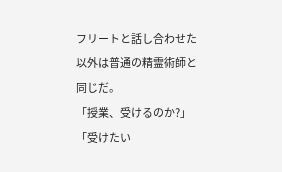フリートと話し合わせた以外は普通の精霊術師と同じだ。
「授業、受けるのか?」
「受けたい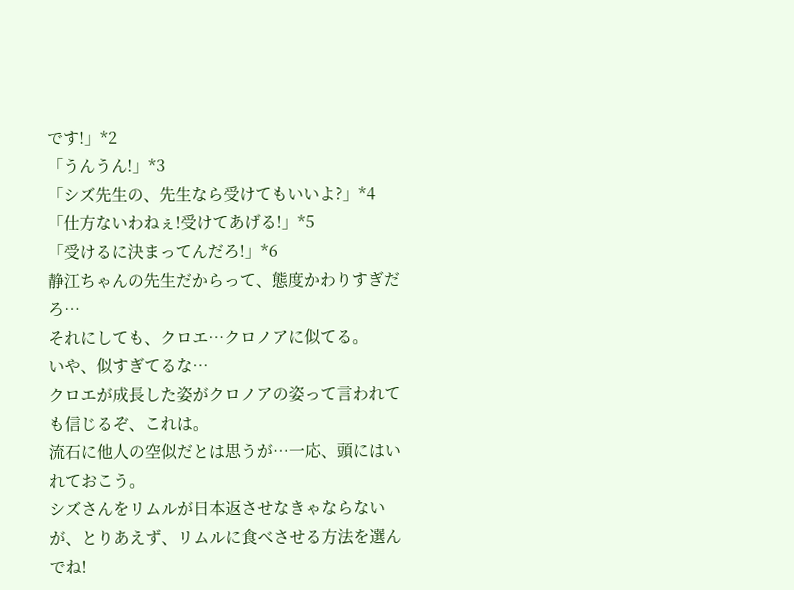です!」*2
「うんうん!」*3
「シズ先生の、先生なら受けてもいいよ?」*4
「仕方ないわねぇ!受けてあげる!」*5
「受けるに決まってんだろ!」*6
静江ちゃんの先生だからって、態度かわりすぎだろ…
それにしても、クロエ…クロノアに似てる。
いや、似すぎてるな…
クロエが成長した姿がクロノアの姿って言われても信じるぞ、これは。
流石に他人の空似だとは思うが…一応、頭にはいれておこう。
シズさんをリムルが日本返させなきゃならないが、とりあえず、リムルに食べさせる方法を選んでね!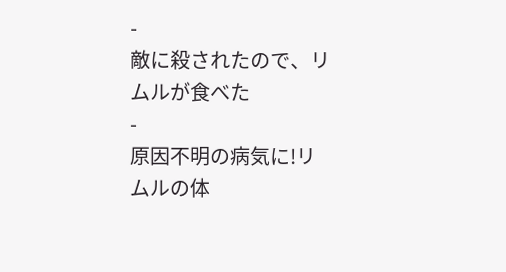-
敵に殺されたので、リムルが食べた
-
原因不明の病気に!リムルの体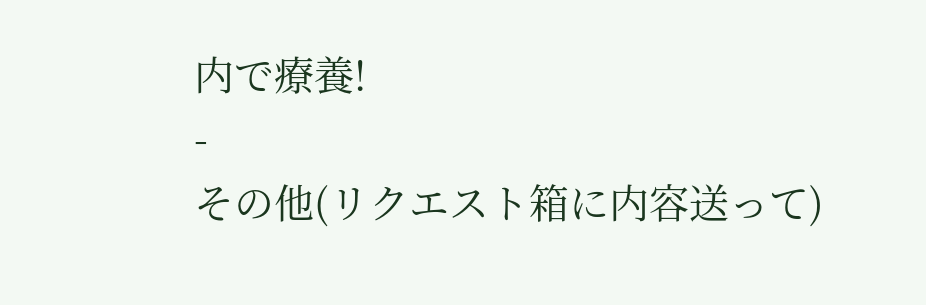内で療養!
-
その他(リクエスト箱に内容送って)